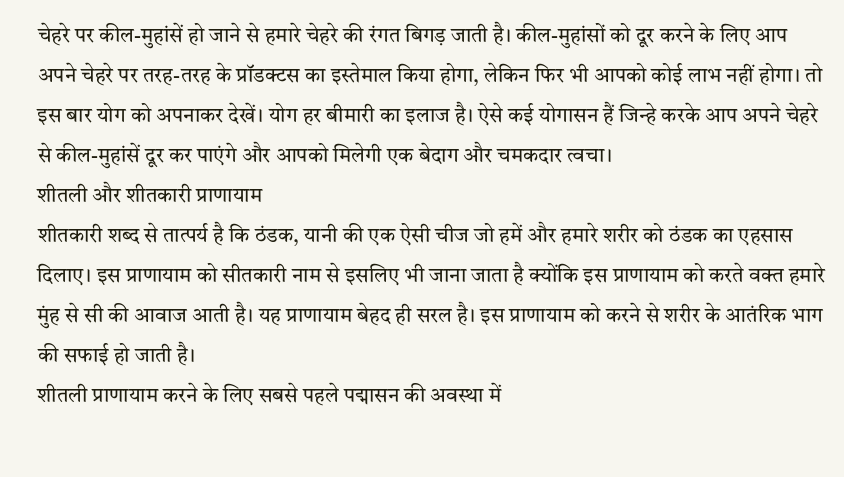चेहरे पर कील-मुहांसें हो जाने से हमारे चेहरे की रंगत बिगड़ जाती है। कील-मुहांसों को दूर करने के लिए आप अपने चेहरे पर तरह-तरह के प्रॉडक्टस का इस्तेमाल किया होगा, लेकिन फिर भी आपको कोई लाभ नहीं होगा। तो इस बार योग को अपनाकर देखें। योग हर बीमारी का इलाज है। ऐसे कई योगासन हैं जिन्हे करके आप अपने चेहरे से कील-मुहांसें दूर कर पाएंगे और आपको मिलेगी एक बेदाग और चमकदार त्वचा।
शीतली और शीतकारी प्राणायाम
शीतकारी शब्द से तात्पर्य है कि ठंडक, यानी की एक ऐसी चीज जो हमें और हमारे शरीर को ठंडक का एहसास दिलाए। इस प्राणायाम को सीतकारी नाम से इसलिए भी जाना जाता है क्योंकि इस प्राणायाम को करते वक्त हमारे मुंह से सी की आवाज आती है। यह प्राणायाम बेहद ही सरल है। इस प्राणायाम को करने से शरीर के आतंरिक भाग की सफाई हो जाती है।
शीतली प्राणायाम करने के लिए सबसे पहले पद्मासन की अवस्था में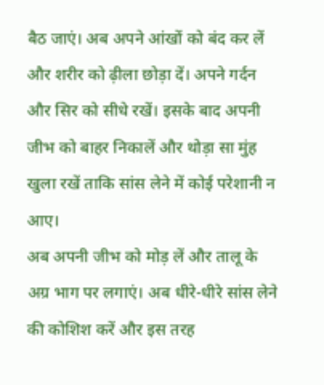बैठ जाएं। अब अपने आंखों को बंद कर लें और शरीर को ढ़ीला छोड़ा दें। अपने गर्दन और सिर को सीधे रखें। इसके बाद अपनी जीभ को बाहर निकालें और थोड़ा सा मुंह खुला रखें ताकि सांस लेने में कोई परेशानी न आए।
अब अपनी जीभ को मोड़ लें और तालू के अग्र भाग पर लगाएं। अब धीरे-धीरे सांस लेने की कोशिश करें और इस तरह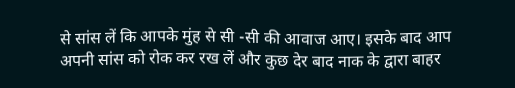से सांस लें कि आपके मुंह से सी -सी की आवाज आए। इसके बाद आप अपनी सांस को रोक कर रख लें और कुछ देर बाद नाक के द्वारा बाहर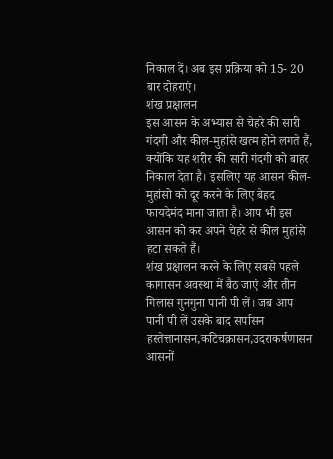निकाल दें। अब इस प्रक्रिया को 15- 20 बार दोहराएं।
शंख प्रक्षालन
इस आसन के अभ्यास से चेहरे की सारी गंदगी और कील-मुहांसे खत्म होने लगते हैं, क्योंकि यह शरीर की सारी गंदगी को बाहर निकाल देता है। इसलिए यह आसन कील-मुहांसो को दूर करने के लिए बेहद फायदेमंद माना जाता है। आप भी इस आसन को कर अपने चेहरे से कील मुहांसे हटा सकते हैं।
शंख प्रक्षालन करने के लिए सबसे पहले कागासन अवस्था में बैठ जाएं और तीन गिलास गुनगुना पानी पी लें। जब आप पानी पी लें उसके बाद सर्पासन हस्तेत्तानासन,कटिचक्रासन,उदराकर्षणासन आसनों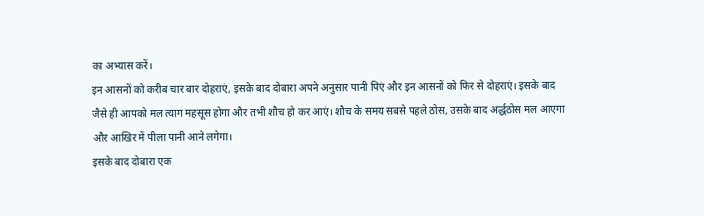का अभ्यास करें।
इन आसनों को करीब चार बार दोहराएं, इसके बाद दोबारा अपने अनुसार पानी पिएं और इन आसनों को फिर से दोहराएं। इसके बाद जैसे ही आपको मल त्याग महसूस होगा और तभी शौच हो कर आएं। शौच के समय सबसे पहले ठोस, उसके बाद अर्द्धठोस मल आएगा और आखिर में पीला पानी आने लगेगा।
इसके बाद दोबारा एक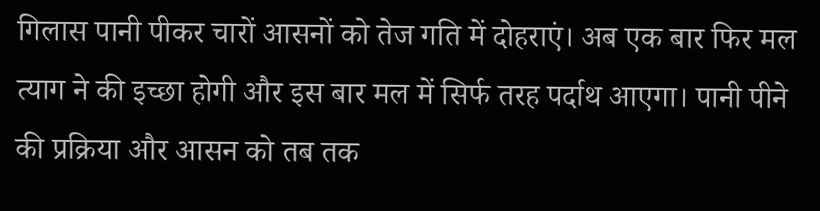गिलास पानी पीकर चारों आसनों को तेज गति में दोहराएं। अब एक बार फिर मल त्याग ने की इच्छा होगी और इस बार मल में सिर्फ तरह पर्दाथ आएगा। पानी पीने की प्रक्रिया और आसन को तब तक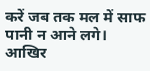करें जब तक मल में साफ पानी न आने लगे। आखिर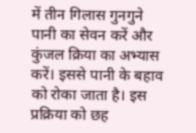में तीन गिलास गुनगुने पानी का सेवन करें और कुंजल क्रिया का अभ्यास करें। इससे पानी के बहाव को रोका जाता है। इस प्रक्रिया को छह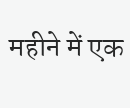महीने में एक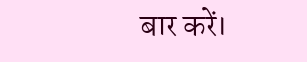बार करें।